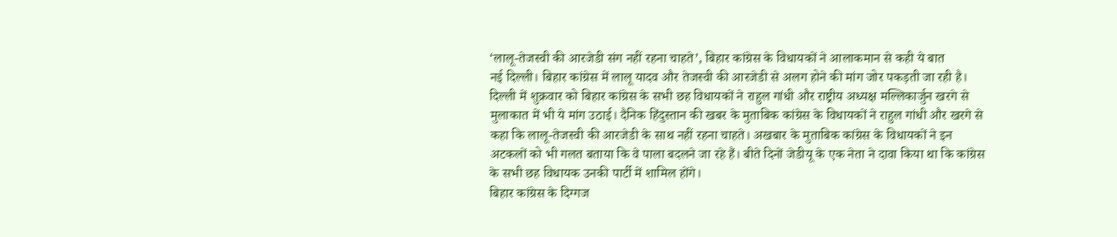‘लालू-तेजस्वी की आरजेडी संग नहीं रहना चाहते’, बिहार कांग्रेस के विधायकों ने आलाकमान से कही ये बात
नई दिल्ली। बिहार कांग्रेस में लालू यादव और तेजस्वी की आरजेडी से अलग होने की मांग जोर पकड़ती जा रही है। दिल्ली में शुक्रवार को बिहार कांग्रेस के सभी छह विधायकों ने राहुल गांधी और राष्ट्रीय अध्यक्ष मल्लिकार्जुन खरगे से मुलाकात में भी ये मांग उठाई। दैनिक हिंदुस्तान की खबर के मुताबिक कांग्रेस के विधायकों ने राहुल गांधी और खरगे से कहा कि लालू-तेजस्वी की आरजेडी के साथ नहीं रहना चाहते। अखबार के मुताबिक कांग्रेस के विधायकों ने इन अटकलों को भी गलत बताया कि वे पाला बदलने जा रहे हैं। बीते दिनों जेडीयू के एक नेता ने दावा किया था कि कांग्रेस के सभी छह विधायक उनकी पार्टी में शामिल होंगे।
बिहार कांग्रेस के दिग्गज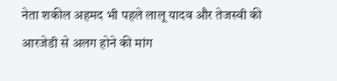नेता शकील अहमद भी पहले लालू यादव और तेजस्वी की आरजेडी से अलग होने की मांग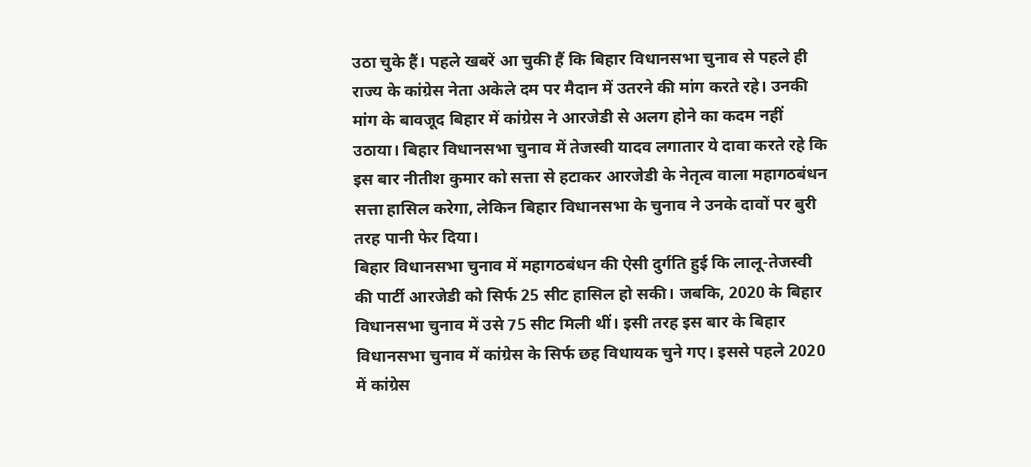उठा चुके हैं। पहले खबरें आ चुकी हैं कि बिहार विधानसभा चुनाव से पहले ही राज्य के कांग्रेस नेता अकेले दम पर मैदान में उतरने की मांग करते रहे। उनकी मांग के बावजूद बिहार में कांग्रेस ने आरजेडी से अलग होने का कदम नहीं उठाया। बिहार विधानसभा चुनाव में तेजस्वी यादव लगातार ये दावा करते रहे कि इस बार नीतीश कुमार को सत्ता से हटाकर आरजेडी के नेतृत्व वाला महागठबंधन सत्ता हासिल करेगा, लेकिन बिहार विधानसभा के चुनाव ने उनके दावों पर बुरी तरह पानी फेर दिया।
बिहार विधानसभा चुनाव में महागठबंधन की ऐसी दुर्गति हुई कि लालू-तेजस्वी की पार्टी आरजेडी को सिर्फ 25 सीट हासिल हो सकी। जबकि, 2020 के बिहार विधानसभा चुनाव में उसे 75 सीट मिली थीं। इसी तरह इस बार के बिहार विधानसभा चुनाव में कांग्रेस के सिर्फ छह विधायक चुने गए। इससे पहले 2020 में कांग्रेस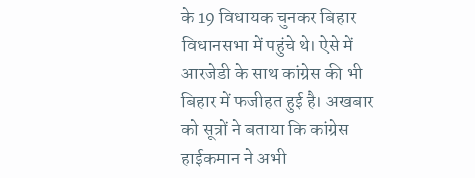के 19 विधायक चुनकर बिहार विधानसभा में पहुंचे थे। ऐसे में आरजेडी के साथ कांग्रेस की भी बिहार में फजीहत हुई है। अखबार को सूत्रों ने बताया कि कांग्रेस हाईकमान ने अभी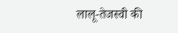लालू-तेजस्वी की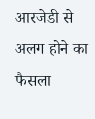आरजेडी से अलग होने का फैसला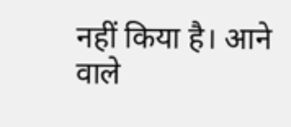नहीं किया है। आने वाले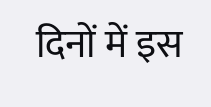दिनों में इस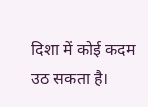दिशा में कोई कदम उठ सकता है।